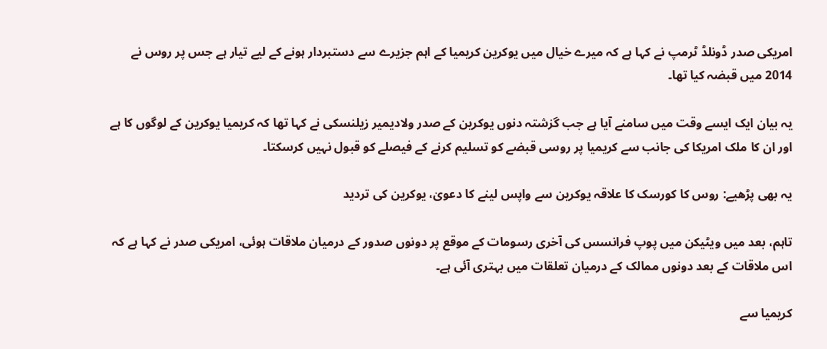امریکی صدر ڈونلڈ ٹرمپ نے کہا ہے کہ میرے خیال میں یوکرین کریمیا کے اہم جزیرے سے دستبردار ہونے کے لیے تیار ہے جس پر روس نے 2014 میں قبضہ کیا تھا۔

یہ بیان ایک ایسے وقت میں سامنے آیا ہے جب گزشتہ دنوں یوکرین کے صدر ولادیمیر زیلنسکی نے کہا تھا کہ کریمیا یوکرین کے لوگوں کا ہے اور ان کا ملک امریکا کی جانب سے کریمیا پر روسی قبضے کو تسلیم کرنے کے فیصلے کو قبول نہیں کرسکتا۔

یہ بھی پڑھیے: روس کا کورسک کا علاقہ یوکرین سے واپس لینے کا دعویٰ، یوکرین کی تردید

تاہم، بعد میں ویٹیکن میں پوپ فرانسس کی آخری رسومات کے موقع پر دونوں صدور کے درمیان ملاقات ہوئی، امریکی صدر نے کہا ہے کہ اس ملاقات کے بعد دونوں ممالک کے درمیان تعلقات میں بہتری آئی ہے۔

کریمیا سے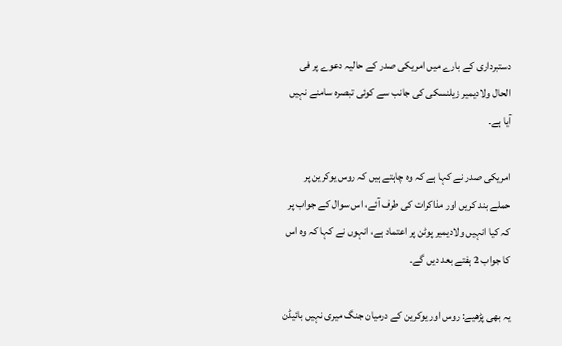دستبرداری کے بارے میں امریکی صدر کے حالیہ دعوے پر فی الحال ولادیمیر زیلنسکی کی جانب سے کوئی تبصرہ سامنے نہیں آیا ہے۔

امریکی صدر نے کہا ہے کہ وہ چاہتے ہیں کہ روس یوکرین پر حملے بند کریں اور مذاکرات کی طرف آئے، اس سوال کے جواب پر کہ کیا انہیں ولادیمیر پوٹن پر اعتماد ہے، انہوں نے کہا کہ وہ اس کا جواب 2 ہفتے بعد دیں گے۔

یہ بھی پڑھیے: روس اور یوکرین کے درمیان جنگ میری نہیں بائیڈن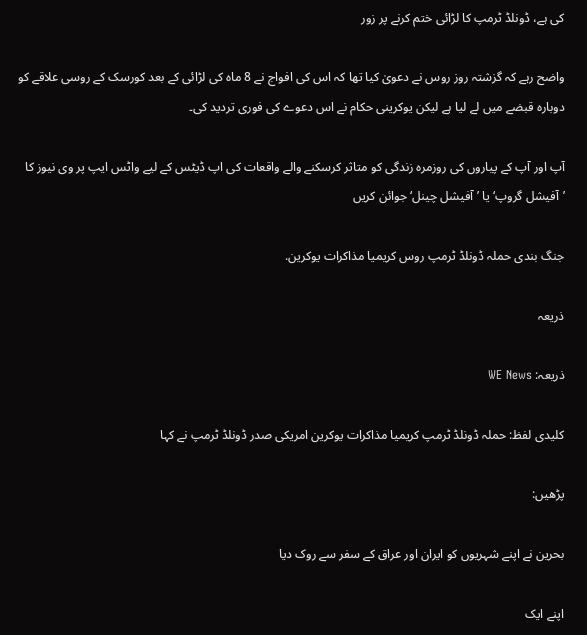کی ہے، ڈونلڈ ٹرمپ کا لڑائی ختم کرنے پر زور

واضح رہے کہ گزشتہ روز روس نے دعویٰ کیا تھا کہ اس کی افواج نے 8 ماہ کی لڑائی کے بعد کورسک کے روسی علاقے کو دوبارہ قبضے میں لے لیا ہے لیکن یوکرینی حکام نے اس دعوے کی فوری تردید کی۔

آپ اور آپ کے پیاروں کی روزمرہ زندگی کو متاثر کرسکنے والے واقعات کی اپ ڈیٹس کے لیے واٹس ایپ پر وی نیوز کا ’آفیشل گروپ‘ یا ’آفیشل چینل‘ جوائن کریں

جنگ بندی حملہ ڈونلڈ ٹرمپ روس کریمیا مذاکرات یوکرین.

ذریعہ

ذریعہ: WE News

کلیدی لفظ: حملہ ڈونلڈ ٹرمپ کریمیا مذاکرات یوکرین امریکی صدر ڈونلڈ ٹرمپ نے کہا

پڑھیں:

بحرین نے اپنے شہریوں کو ایران اور عراق کے سفر سے روک دیا

اپنے ایک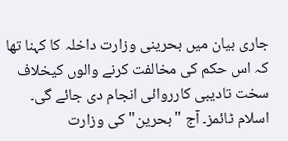جاری بیان میں بحرینی وزارت داخلہ کا کہنا تھا کہ اس حکم کی مخالفت کرنے والوں کیخلاف سخت تادیبی کارروائی انجام دی جائے گی۔ اسلام ٹائمز۔ آج "بحرین" کی وزارت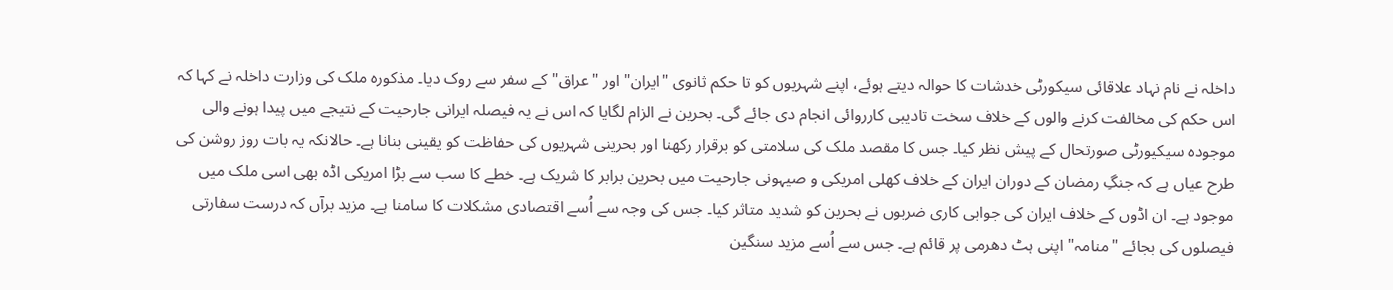داخلہ نے نام نہاد علاقائی سیکورٹی خدشات کا حوالہ دیتے ہوئے، اپنے شہریوں کو تا حکم ثانوی "ایران" اور "عراق" کے سفر سے روک دیا۔ مذکورہ ملک کی وزارت داخلہ نے کہا کہ اس حکم کی مخالفت کرنے والوں کے خلاف سخت تادیبی کارروائی انجام دی جائے گی۔ بحرین نے الزام لگایا کہ اس نے یہ فیصلہ ایرانی جارحیت کے نتیجے میں پیدا ہونے والی موجودہ سیکیورٹی صورتحال کے پیش نظر کیا۔ جس کا مقصد ملک کی سلامتی کو برقرار رکھنا اور بحرینی شہریوں کی حفاظت کو یقینی بنانا ہے۔ حالانکہ یہ بات روز روشن کی طرح عیاں ہے کہ جنگِ رمضان کے دوران ایران کے خلاف کھلی امریکی و صیہونی جارحیت میں بحرین برابر کا شریک ہے۔ خطے کا سب سے بڑا امریکی اڈہ بھی اسی ملک میں موجود ہے۔ ان اڈوں کے خلاف ایران کی جوابی کاری ضربوں نے بحرین کو شدید متاثر کیا۔ جس کی وجہ سے اُسے اقتصادی مشکلات کا سامنا ہے۔ مزید برآں کہ درست سفارتی فیصلوں کی بجائے "منامہ" اپنی ہٹ دھرمی پر قائم ہے۔ جس سے اُسے مزید سنگین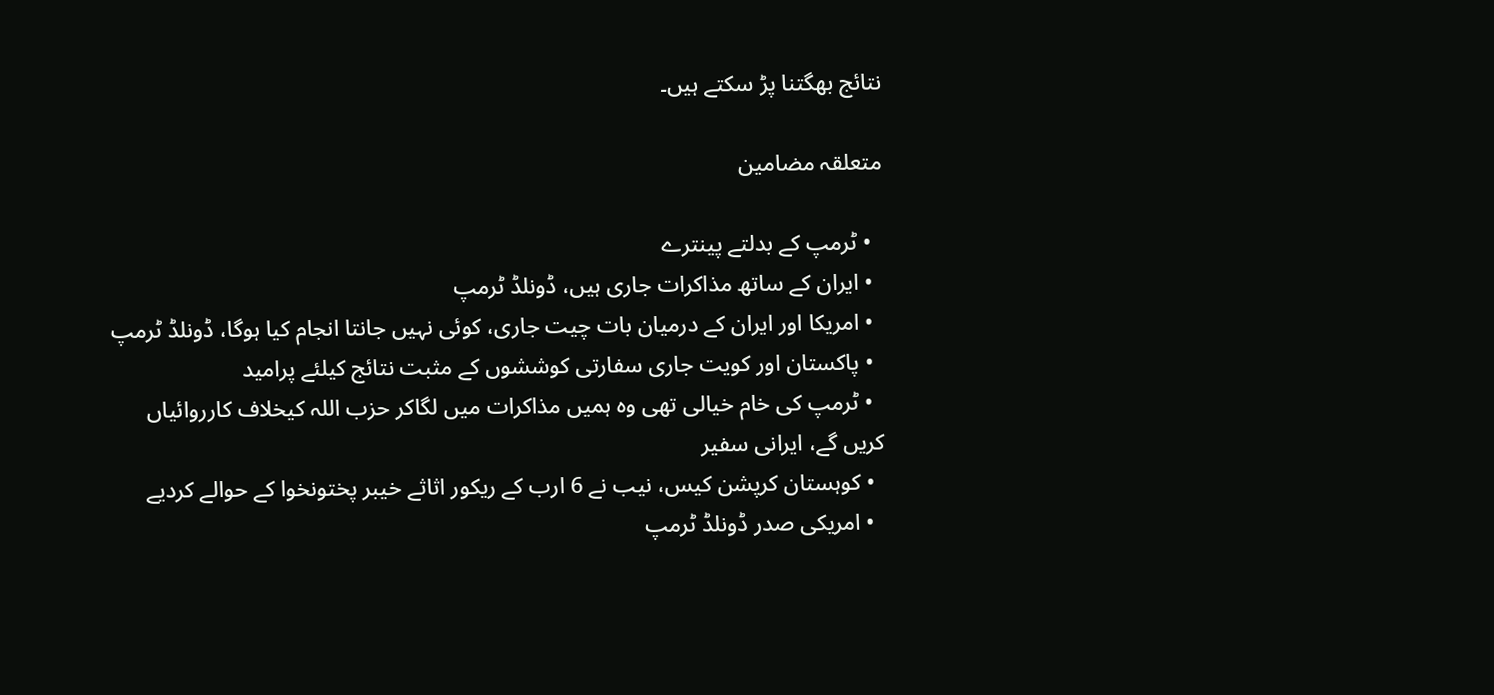نتائج بھگتنا پڑ سکتے ہیں۔

متعلقہ مضامین

  • ٹرمپ کے بدلتے پینترے
  • ایران کے ساتھ مذاکرات جاری ہیں، ڈونلڈ ٹرمپ
  • امریکا اور ایران کے درمیان بات چیت جاری، کوئی نہیں جانتا انجام کیا ہوگا، ڈونلڈ ٹرمپ
  • پاکستان اور کویت جاری سفارتی کوششوں کے مثبت نتائج کیلئے پرامید
  • ٹرمپ کی خام خیالی تھی وہ ہمیں مذاکرات میں لگاکر حزب اللہ کیخلاف کارروائیاں کریں گے، ایرانی سفیر
  • کوہستان کرپشن کیس، نیب نے 6 ارب کے ریکور اثاثے خیبر پختونخوا کے حوالے کردیے
  • امریکی صدر ڈونلڈ ٹرمپ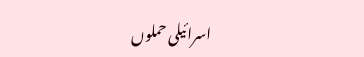اسرائیلی حملوں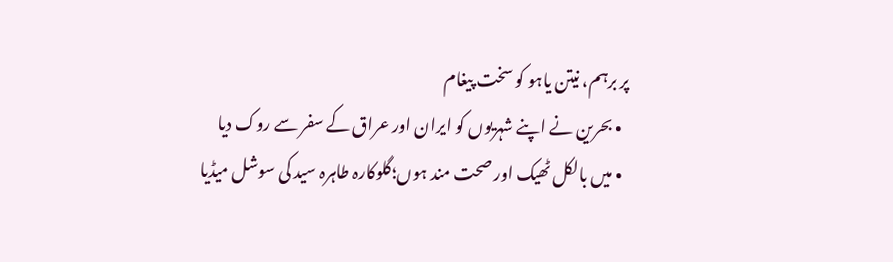پر برہم، نیتن یاہو کو سخت پیغام
  • بحرین نے اپنے شہریوں کو ایران اور عراق کے سفر سے روک دیا
  • میں بالکل ٹھیک اور صحت مند ہوں؛گلوکارہ طاہرہ سید کی سوشل میڈیا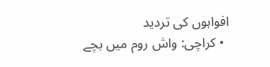افواہوں کی تردید
  • کراچی: واش روم میں بچے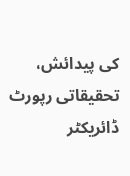کی پیدائش، تحقیقاتی رپورٹ ڈائریکٹر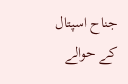جناح اسپتال کے حوالے